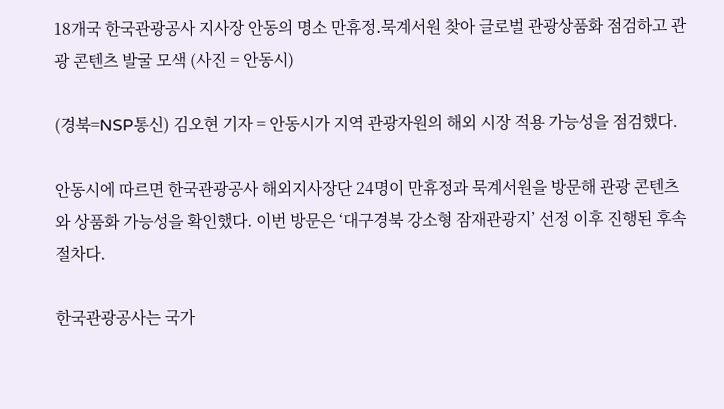18개국 한국관광공사 지사장 안동의 명소 만휴정․묵계서원 찾아 글로벌 관광상품화 점검하고 관광 콘텐츠 발굴 모색 (사진 = 안동시)

(경북=NSP통신) 김오현 기자 = 안동시가 지역 관광자원의 해외 시장 적용 가능성을 점검했다.

안동시에 따르면 한국관광공사 해외지사장단 24명이 만휴정과 묵계서원을 방문해 관광 콘텐츠와 상품화 가능성을 확인했다. 이번 방문은 ‘대구경북 강소형 잠재관광지’ 선정 이후 진행된 후속 절차다.

한국관광공사는 국가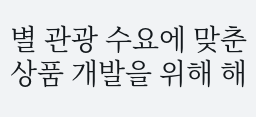별 관광 수요에 맞춘 상품 개발을 위해 해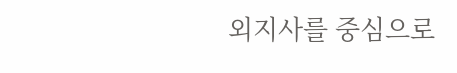외지사를 중심으로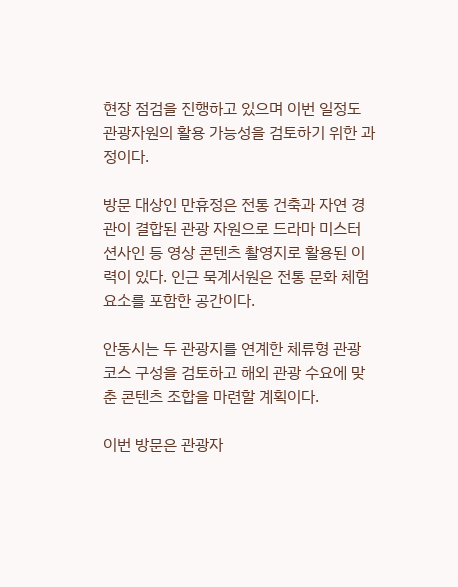현장 점검을 진행하고 있으며 이번 일정도 관광자원의 활용 가능성을 검토하기 위한 과정이다.

방문 대상인 만휴정은 전통 건축과 자연 경관이 결합된 관광 자원으로 드라마 미스터 션사인 등 영상 콘텐츠 촬영지로 활용된 이력이 있다. 인근 묵계서원은 전통 문화 체험 요소를 포함한 공간이다.

안동시는 두 관광지를 연계한 체류형 관광 코스 구성을 검토하고 해외 관광 수요에 맞춘 콘텐츠 조합을 마련할 계획이다.

이번 방문은 관광자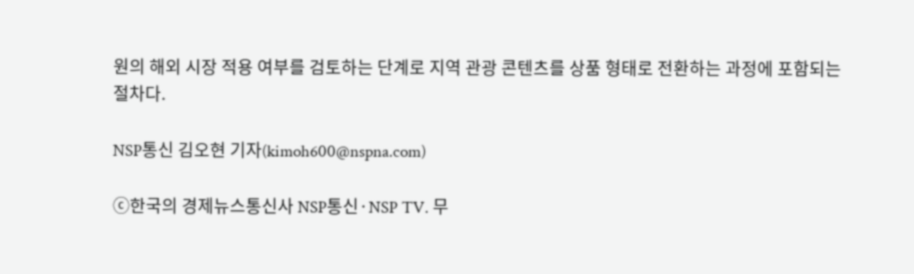원의 해외 시장 적용 여부를 검토하는 단계로 지역 관광 콘텐츠를 상품 형태로 전환하는 과정에 포함되는 절차다.

NSP통신 김오현 기자(kimoh600@nspna.com)

ⓒ한국의 경제뉴스통신사 NSP통신·NSP TV. 무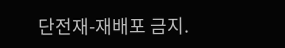단전재-재배포 금지.